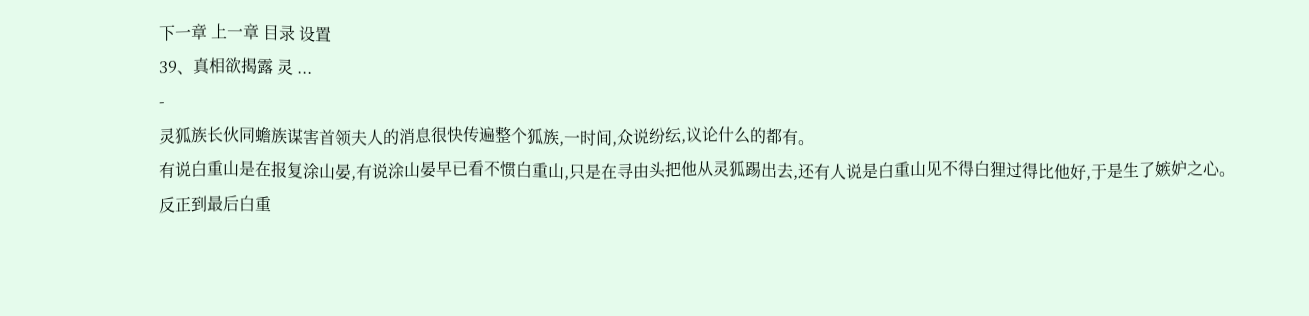下一章 上一章 目录 设置
39、真相欲揭露 灵 ...
-
灵狐族长伙同蟾族谋害首领夫人的消息很快传遍整个狐族,一时间,众说纷纭,议论什么的都有。
有说白重山是在报复涂山晏,有说涂山晏早已看不惯白重山,只是在寻由头把他从灵狐踢出去,还有人说是白重山见不得白狸过得比他好,于是生了嫉妒之心。
反正到最后白重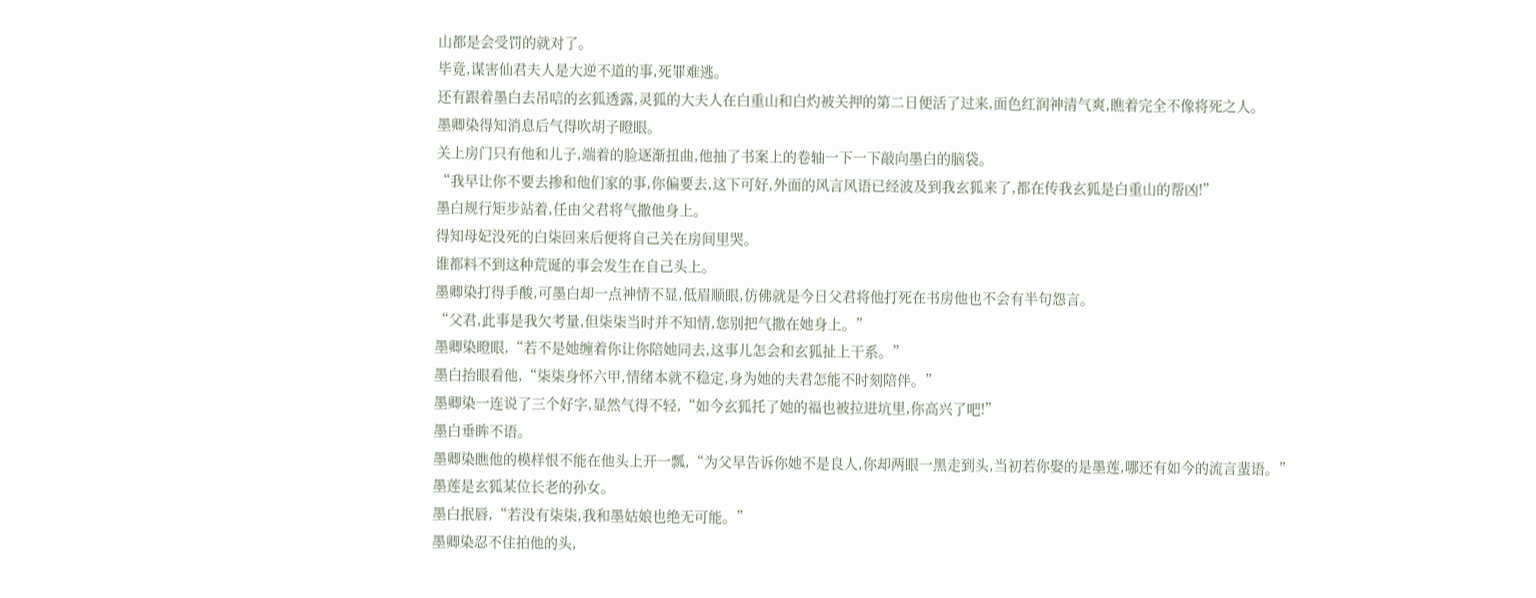山都是会受罚的就对了。
毕竟,谋害仙君夫人是大逆不道的事,死罪难逃。
还有跟着墨白去吊唁的玄狐透露,灵狐的大夫人在白重山和白灼被关押的第二日便活了过来,面色红润神清气爽,瞧着完全不像将死之人。
墨卿染得知消息后气得吹胡子瞪眼。
关上房门只有他和儿子,端着的脸逐渐扭曲,他抽了书案上的卷轴一下一下敲向墨白的脑袋。
“我早让你不要去掺和他们家的事,你偏要去,这下可好,外面的风言风语已经波及到我玄狐来了,都在传我玄狐是白重山的帮凶!”
墨白规行矩步站着,任由父君将气撒他身上。
得知母妃没死的白柒回来后便将自己关在房间里哭。
谁都料不到这种荒诞的事会发生在自己头上。
墨卿染打得手酸,可墨白却一点神情不显,低眉顺眼,仿佛就是今日父君将他打死在书房他也不会有半句怨言。
“父君,此事是我欠考量,但柒柒当时并不知情,您别把气撒在她身上。”
墨卿染瞪眼,“若不是她缠着你让你陪她同去,这事儿怎会和玄狐扯上干系。”
墨白抬眼看他,“柒柒身怀六甲,情绪本就不稳定,身为她的夫君怎能不时刻陪伴。”
墨卿染一连说了三个好字,显然气得不轻,“如今玄狐托了她的福也被拉进坑里,你高兴了吧!”
墨白垂眸不语。
墨卿染瞧他的模样恨不能在他头上开一瓢,“为父早告诉你她不是良人,你却两眼一黑走到头,当初若你娶的是墨莲,哪还有如今的流言蜚语。”
墨莲是玄狐某位长老的孙女。
墨白抿唇,“若没有柒柒,我和墨姑娘也绝无可能。”
墨卿染忍不住拍他的头,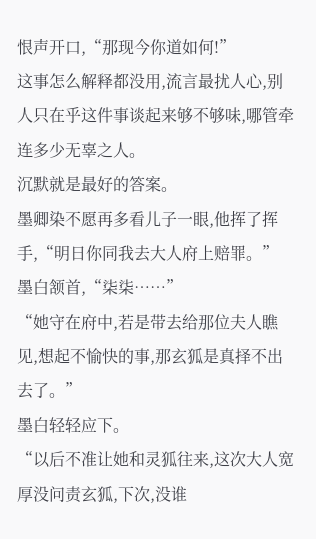恨声开口,“那现今你道如何!”
这事怎么解释都没用,流言最扰人心,别人只在乎这件事谈起来够不够味,哪管牵连多少无辜之人。
沉默就是最好的答案。
墨卿染不愿再多看儿子一眼,他挥了挥手,“明日你同我去大人府上赔罪。”
墨白颔首,“柒柒……”
“她守在府中,若是带去给那位夫人瞧见,想起不愉快的事,那玄狐是真择不出去了。”
墨白轻轻应下。
“以后不准让她和灵狐往来,这次大人宽厚没问责玄狐,下次,没谁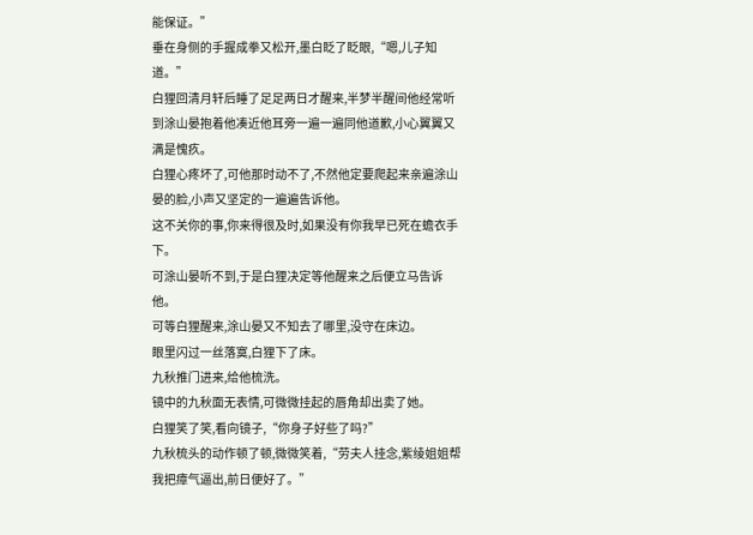能保证。”
垂在身侧的手握成拳又松开,墨白眨了眨眼,“嗯,儿子知道。”
白狸回清月轩后睡了足足两日才醒来,半梦半醒间他经常听到涂山晏抱着他凑近他耳旁一遍一遍同他道歉,小心翼翼又满是愧疚。
白狸心疼坏了,可他那时动不了,不然他定要爬起来亲遍涂山晏的脸,小声又坚定的一遍遍告诉他。
这不关你的事,你来得很及时,如果没有你我早已死在蟾衣手下。
可涂山晏听不到,于是白狸决定等他醒来之后便立马告诉他。
可等白狸醒来,涂山晏又不知去了哪里,没守在床边。
眼里闪过一丝落寞,白狸下了床。
九秋推门进来,给他梳洗。
镜中的九秋面无表情,可微微挂起的唇角却出卖了她。
白狸笑了笑,看向镜子,“你身子好些了吗?”
九秋梳头的动作顿了顿,微微笑着,“劳夫人挂念,紫绫姐姐帮我把瘴气逼出,前日便好了。”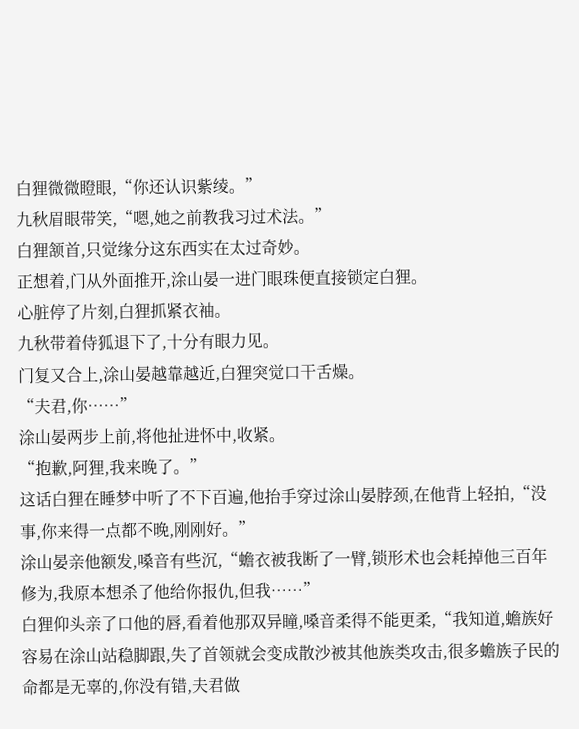白狸微微瞪眼,“你还认识紫绫。”
九秋眉眼带笑,“嗯,她之前教我习过术法。”
白狸颔首,只觉缘分这东西实在太过奇妙。
正想着,门从外面推开,涂山晏一进门眼珠便直接锁定白狸。
心脏停了片刻,白狸抓紧衣袖。
九秋带着侍狐退下了,十分有眼力见。
门复又合上,涂山晏越靠越近,白狸突觉口干舌燥。
“夫君,你……”
涂山晏两步上前,将他扯进怀中,收紧。
“抱歉,阿狸,我来晚了。”
这话白狸在睡梦中听了不下百遍,他抬手穿过涂山晏脖颈,在他背上轻拍,“没事,你来得一点都不晚,刚刚好。”
涂山晏亲他额发,嗓音有些沉,“蟾衣被我断了一臂,锁形术也会耗掉他三百年修为,我原本想杀了他给你报仇,但我……”
白狸仰头亲了口他的唇,看着他那双异瞳,嗓音柔得不能更柔,“我知道,蟾族好容易在涂山站稳脚跟,失了首领就会变成散沙被其他族类攻击,很多蟾族子民的命都是无辜的,你没有错,夫君做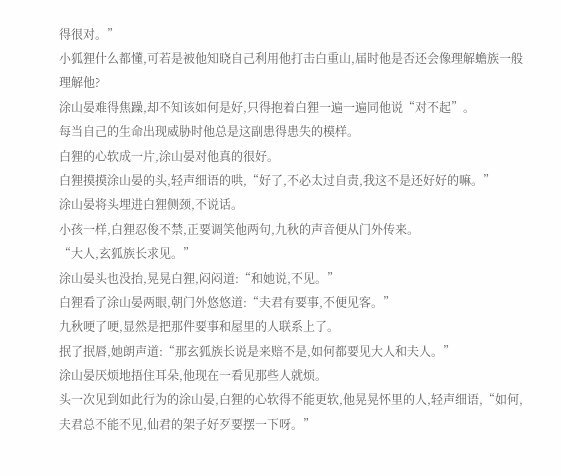得很对。”
小狐狸什么都懂,可若是被他知晓自己利用他打击白重山,届时他是否还会像理解蟾族一般理解他?
涂山晏难得焦躁,却不知该如何是好,只得抱着白狸一遍一遍同他说“对不起”。
每当自己的生命出现威胁时他总是这副患得患失的模样。
白狸的心软成一片,涂山晏对他真的很好。
白狸摸摸涂山晏的头,轻声细语的哄,“好了,不必太过自责,我这不是还好好的嘛。”
涂山晏将头埋进白狸侧颈,不说话。
小孩一样,白狸忍俊不禁,正要调笑他两句,九秋的声音便从门外传来。
“大人,玄狐族长求见。”
涂山晏头也没抬,晃晃白狸,闷闷道:“和她说,不见。”
白狸看了涂山晏两眼,朝门外悠悠道:“夫君有要事,不便见客。”
九秋哽了哽,显然是把那件要事和屋里的人联系上了。
抿了抿唇,她朗声道:“那玄狐族长说是来赔不是,如何都要见大人和夫人。”
涂山晏厌烦地捂住耳朵,他现在一看见那些人就烦。
头一次见到如此行为的涂山晏,白狸的心软得不能更软,他晃晃怀里的人,轻声细语,“如何,夫君总不能不见,仙君的架子好歹要摆一下呀。”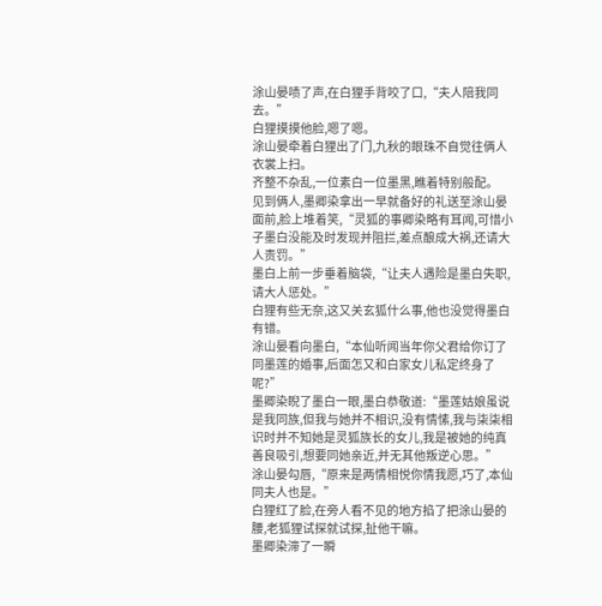涂山晏啧了声,在白狸手背咬了口,“夫人陪我同去。”
白狸摸摸他脸,嗯了嗯。
涂山晏牵着白狸出了门,九秋的眼珠不自觉往俩人衣裳上扫。
齐整不杂乱,一位素白一位墨黑,瞧着特别般配。
见到俩人,墨卿染拿出一早就备好的礼送至涂山晏面前,脸上堆着笑,“灵狐的事卿染略有耳闻,可惜小子墨白没能及时发现并阻拦,差点酿成大祸,还请大人责罚。”
墨白上前一步垂着脑袋,“让夫人遇险是墨白失职,请大人惩处。”
白狸有些无奈,这又关玄狐什么事,他也没觉得墨白有错。
涂山晏看向墨白,“本仙听闻当年你父君给你订了同墨莲的婚事,后面怎又和白家女儿私定终身了呢?”
墨卿染睨了墨白一眼,墨白恭敬道:“墨莲姑娘虽说是我同族,但我与她并不相识,没有情愫,我与柒柒相识时并不知她是灵狐族长的女儿,我是被她的纯真善良吸引,想要同她亲近,并无其他叛逆心思。”
涂山晏勾唇,“原来是两情相悦你情我愿,巧了,本仙同夫人也是。”
白狸红了脸,在旁人看不见的地方掐了把涂山晏的腰,老狐狸试探就试探,扯他干嘛。
墨卿染滞了一瞬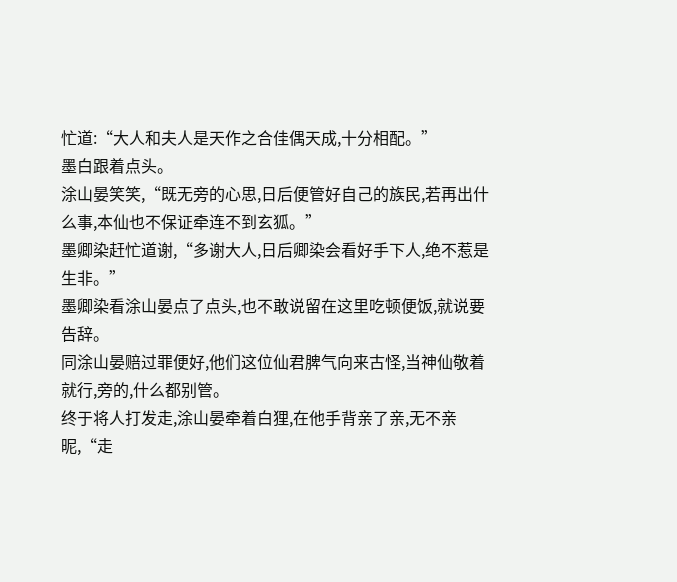忙道:“大人和夫人是天作之合佳偶天成,十分相配。”
墨白跟着点头。
涂山晏笑笑,“既无旁的心思,日后便管好自己的族民,若再出什么事,本仙也不保证牵连不到玄狐。”
墨卿染赶忙道谢,“多谢大人,日后卿染会看好手下人,绝不惹是生非。”
墨卿染看涂山晏点了点头,也不敢说留在这里吃顿便饭,就说要告辞。
同涂山晏赔过罪便好,他们这位仙君脾气向来古怪,当神仙敬着就行,旁的,什么都别管。
终于将人打发走,涂山晏牵着白狸,在他手背亲了亲,无不亲昵,“走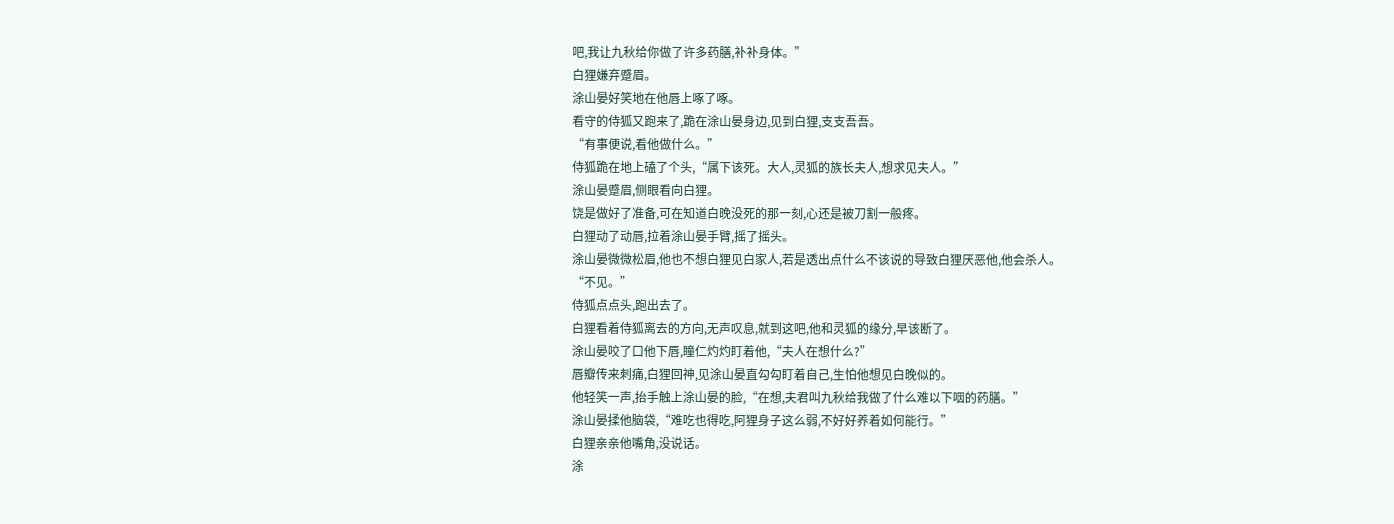吧,我让九秋给你做了许多药膳,补补身体。”
白狸嫌弃蹙眉。
涂山晏好笑地在他唇上啄了啄。
看守的侍狐又跑来了,跪在涂山晏身边,见到白狸,支支吾吾。
“有事便说,看他做什么。”
侍狐跪在地上磕了个头,“属下该死。大人,灵狐的族长夫人,想求见夫人。”
涂山晏蹙眉,侧眼看向白狸。
饶是做好了准备,可在知道白晚没死的那一刻,心还是被刀割一般疼。
白狸动了动唇,拉着涂山晏手臂,摇了摇头。
涂山晏微微松眉,他也不想白狸见白家人,若是透出点什么不该说的导致白狸厌恶他,他会杀人。
“不见。”
侍狐点点头,跑出去了。
白狸看着侍狐离去的方向,无声叹息,就到这吧,他和灵狐的缘分,早该断了。
涂山晏咬了口他下唇,瞳仁灼灼盯着他,“夫人在想什么?”
唇瓣传来刺痛,白狸回神,见涂山晏直勾勾盯着自己,生怕他想见白晚似的。
他轻笑一声,抬手触上涂山晏的脸,“在想,夫君叫九秋给我做了什么难以下咽的药膳。”
涂山晏揉他脑袋,“难吃也得吃,阿狸身子这么弱,不好好养着如何能行。”
白狸亲亲他嘴角,没说话。
涂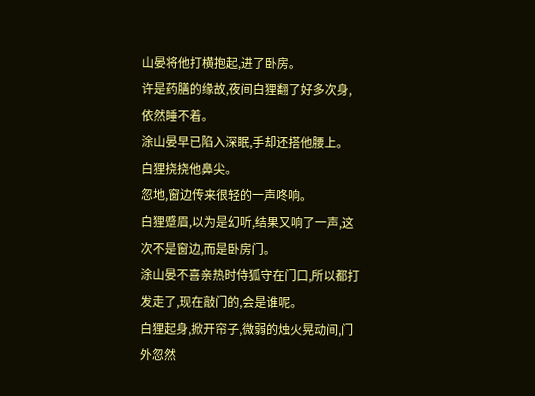山晏将他打横抱起,进了卧房。
许是药膳的缘故,夜间白狸翻了好多次身,依然睡不着。
涂山晏早已陷入深眠,手却还搭他腰上。
白狸挠挠他鼻尖。
忽地,窗边传来很轻的一声咚响。
白狸蹙眉,以为是幻听,结果又响了一声,这次不是窗边,而是卧房门。
涂山晏不喜亲热时侍狐守在门口,所以都打发走了,现在敲门的,会是谁呢。
白狸起身,掀开帘子,微弱的烛火晃动间,门外忽然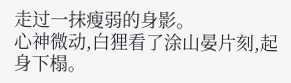走过一抹瘦弱的身影。
心神微动,白狸看了涂山晏片刻,起身下榻。